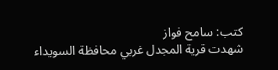كتب: سامح فواز
شهدت قرية المجدل غربي محافظة السويداء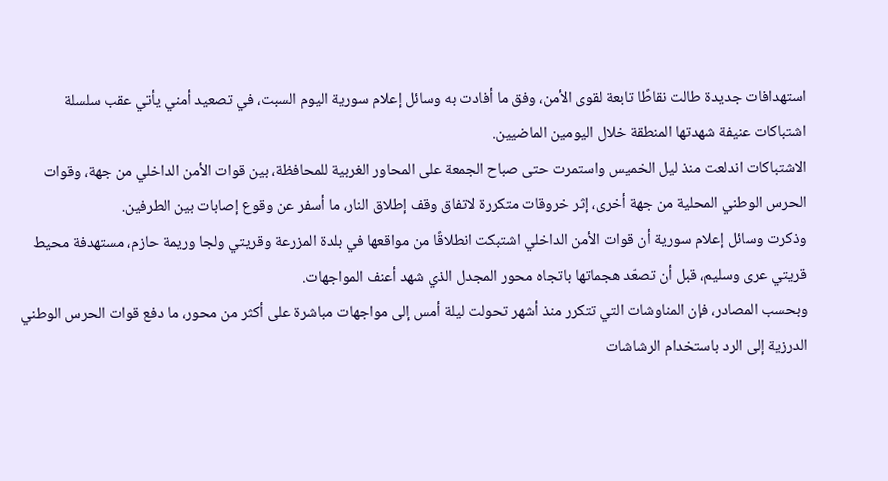استهدافات جديدة طالت نقاطًا تابعة لقوى الأمن، وفق ما أفادت به وسائل إعلام سورية اليوم السبت، في تصعيد أمني يأتي عقب سلسلة اشتباكات عنيفة شهدتها المنطقة خلال اليومين الماضيين.
الاشتباكات اندلعت منذ ليل الخميس واستمرت حتى صباح الجمعة على المحاور الغربية للمحافظة، بين قوات الأمن الداخلي من جهة، وقوات الحرس الوطني المحلية من جهة أخرى، إثر خروقات متكررة لاتفاق وقف إطلاق النار، ما أسفر عن وقوع إصابات بين الطرفين.
وذكرت وسائل إعلام سورية أن قوات الأمن الداخلي اشتبكت انطلاقًا من مواقعها في بلدة المزرعة وقريتي ولجا وريمة حازم، مستهدفة محيط قريتي عرى وسليم، قبل أن تصعّد هجماتها باتجاه محور المجدل الذي شهد أعنف المواجهات.
وبحسب المصادر، فإن المناوشات التي تتكرر منذ أشهر تحولت ليلة أمس إلى مواجهات مباشرة على أكثر من محور، ما دفع قوات الحرس الوطني الدرزية إلى الرد باستخدام الرشاشات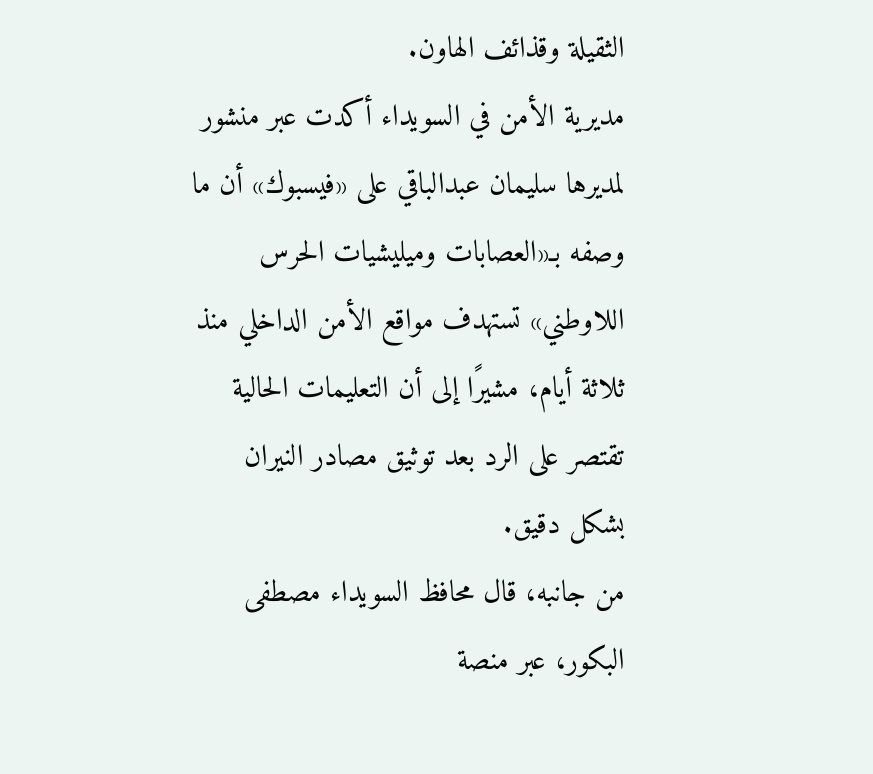الثقيلة وقذائف الهاون.
مديرية الأمن في السويداء أكدت عبر منشور لمديرها سليمان عبدالباقي على «فيسبوك» أن ما وصفه بـ«العصابات وميليشيات الحرس اللاوطني» تستهدف مواقع الأمن الداخلي منذ ثلاثة أيام، مشيرًا إلى أن التعليمات الحالية تقتصر على الرد بعد توثيق مصادر النيران بشكل دقيق.
من جانبه، قال محافظ السويداء مصطفى البكور، عبر منصة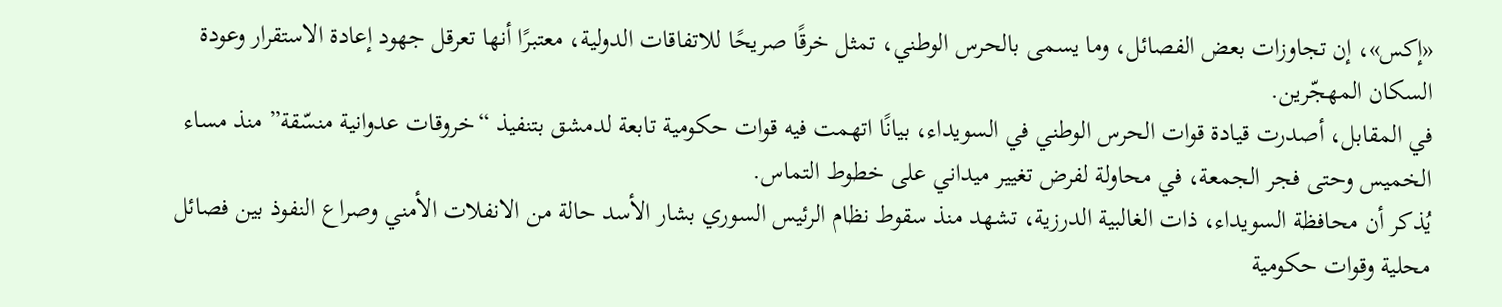«إكس»، إن تجاوزات بعض الفصائل، وما يسمى بالحرس الوطني، تمثل خرقًا صريحًا للاتفاقات الدولية، معتبرًا أنها تعرقل جهود إعادة الاستقرار وعودة السكان المهجّرين.
في المقابل، أصدرت قيادة قوات الحرس الوطني في السويداء، بيانًا اتهمت فيه قوات حكومية تابعة لدمشق بتنفيذ “خروقات عدوانية منسّقة” منذ مساء الخميس وحتى فجر الجمعة، في محاولة لفرض تغيير ميداني على خطوط التماس.
يُذكر أن محافظة السويداء، ذات الغالبية الدرزية، تشهد منذ سقوط نظام الرئيس السوري بشار الأسد حالة من الانفلات الأمني وصراع النفوذ بين فصائل محلية وقوات حكومية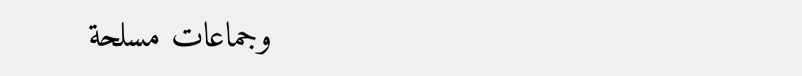وجماعات مسلحة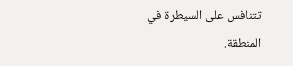تتنافس على السيطرة في المنطقة.